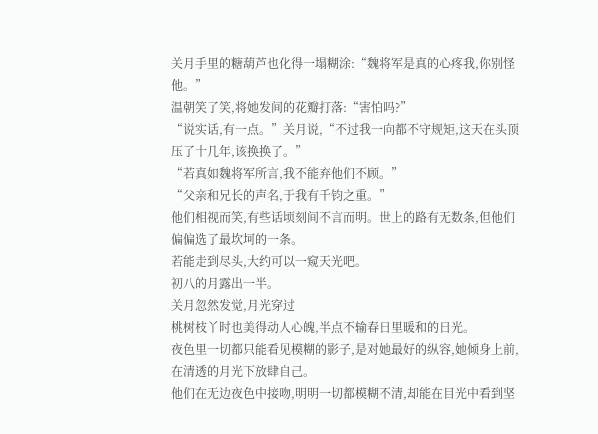关月手里的糖葫芦也化得一塌糊涂:“魏将军是真的心疼我,你别怪他。”
温朝笑了笑,将她发间的花瓣打落:“害怕吗?”
“说实话,有一点。”关月说,“不过我一向都不守规矩,这天在头顶压了十几年,该换换了。”
“若真如魏将军所言,我不能弃他们不顾。”
“父亲和兄长的声名,于我有千钧之重。”
他们相视而笑,有些话顷刻间不言而明。世上的路有无数条,但他们偏偏选了最坎坷的一条。
若能走到尽头,大约可以一窥天光吧。
初八的月露出一半。
关月忽然发觉,月光穿过
桃树枝丫时也美得动人心魄,半点不输春日里暖和的日光。
夜色里一切都只能看见模糊的影子,是对她最好的纵容,她倾身上前,在清透的月光下放肆自己。
他们在无边夜色中接吻,明明一切都模糊不清,却能在目光中看到坚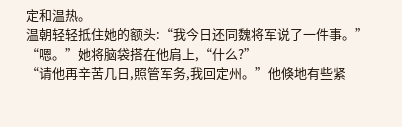定和温热。
温朝轻轻抵住她的额头:“我今日还同魏将军说了一件事。”
“嗯。”她将脑袋搭在他肩上,“什么?”
“请他再辛苦几日,照管军务,我回定州。”他倏地有些紧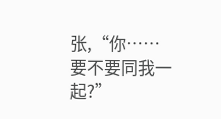张,“你……要不要同我一起?”